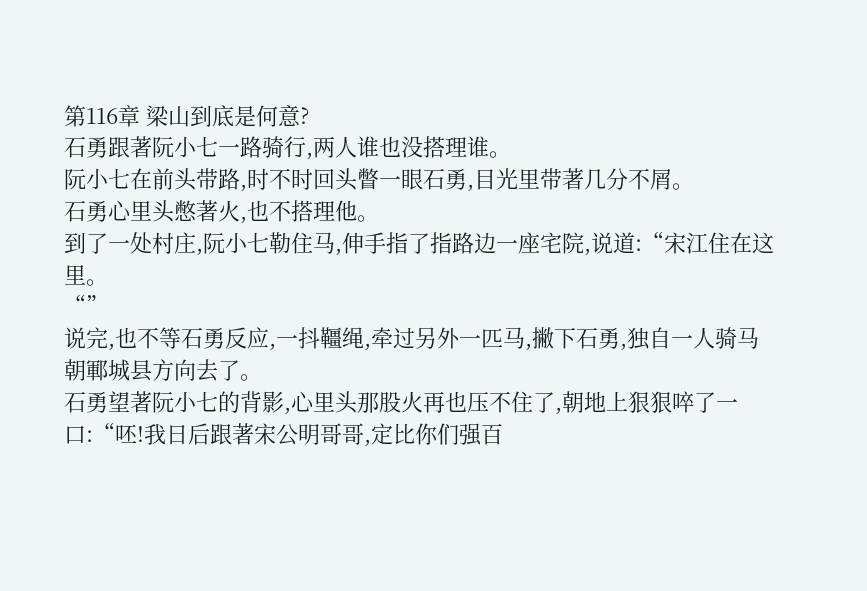第116章 梁山到底是何意?
石勇跟著阮小七一路骑行,两人谁也没搭理谁。
阮小七在前头带路,时不时回头瞥一眼石勇,目光里带著几分不屑。
石勇心里头憋著火,也不搭理他。
到了一处村庄,阮小七勒住马,伸手指了指路边一座宅院,说道:“宋江住在这里。
“”
说完,也不等石勇反应,一抖韁绳,牵过另外一匹马,撇下石勇,独自一人骑马朝鄆城县方向去了。
石勇望著阮小七的背影,心里头那股火再也压不住了,朝地上狠狠啐了一口:“呸!我日后跟著宋公明哥哥,定比你们强百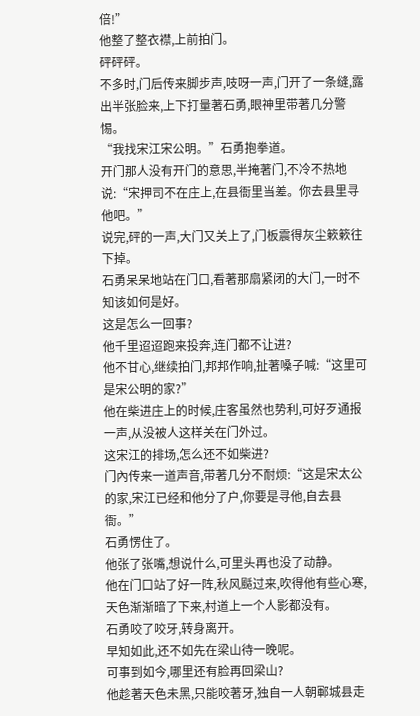倍!”
他整了整衣襟,上前拍门。
砰砰砰。
不多时,门后传来脚步声,吱呀一声,门开了一条缝,露出半张脸来,上下打量著石勇,眼神里带著几分警惕。
“我找宋江宋公明。”石勇抱拳道。
开门那人没有开门的意思,半掩著门,不冷不热地说:“宋押司不在庄上,在县衙里当差。你去县里寻他吧。”
说完,砰的一声,大门又关上了,门板震得灰尘簌簌往下掉。
石勇呆呆地站在门口,看著那扇紧闭的大门,一时不知该如何是好。
这是怎么一回事?
他千里迢迢跑来投奔,连门都不让进?
他不甘心,继续拍门,邦邦作响,扯著嗓子喊:“这里可是宋公明的家?”
他在柴进庄上的时候,庄客虽然也势利,可好歹通报一声,从没被人这样关在门外过。
这宋江的排场,怎么还不如柴进?
门內传来一道声音,带著几分不耐烦:“这是宋太公的家,宋江已经和他分了户,你要是寻他,自去县衙。”
石勇愣住了。
他张了张嘴,想说什么,可里头再也没了动静。
他在门口站了好一阵,秋风颳过来,吹得他有些心寒,天色渐渐暗了下来,村道上一个人影都没有。
石勇咬了咬牙,转身离开。
早知如此,还不如先在梁山待一晚呢。
可事到如今,哪里还有脸再回梁山?
他趁著天色未黑,只能咬著牙,独自一人朝鄆城县走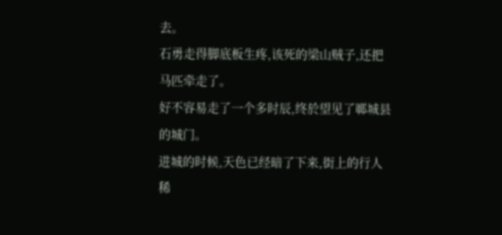去。
石勇走得脚底板生疼,该死的梁山贼子,还把马匹牵走了。
好不容易走了一个多时辰,终於望见了鄆城县的城门。
进城的时候,天色已经暗了下来,街上的行人稀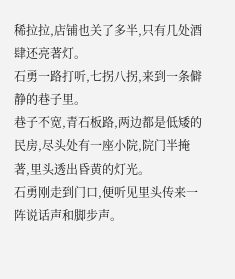稀拉拉,店铺也关了多半,只有几处酒肆还亮著灯。
石勇一路打听,七拐八拐,来到一条僻静的巷子里。
巷子不宽,青石板路,两边都是低矮的民房,尽头处有一座小院,院门半掩著,里头透出昏黄的灯光。
石勇刚走到门口,便听见里头传来一阵说话声和脚步声。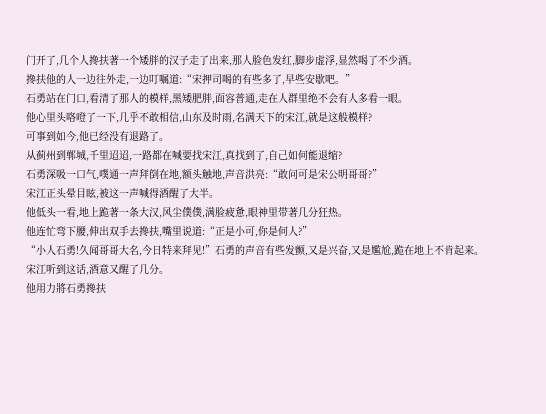门开了,几个人搀扶著一个矮胖的汉子走了出来,那人脸色发红,脚步虚浮,显然喝了不少酒。
搀扶他的人一边往外走,一边叮嘱道:“宋押司喝的有些多了,早些安歇吧。”
石勇站在门口,看清了那人的模样,黑矮肥胖,面容普通,走在人群里绝不会有人多看一眼。
他心里头咯噔了一下,几乎不敢相信,山东及时雨,名满天下的宋江,就是这般模样?
可事到如今,他已经没有退路了。
从蓟州到郸城,千里迢迢,一路都在喊要找宋江,真找到了,自己如何能退缩?
石勇深吸一口气,噗通一声拜倒在地,额头触地,声音洪亮:“敢问可是宋公明哥哥?”
宋江正头晕目眩,被这一声喊得酒醒了大半。
他低头一看,地上跪著一条大汉,风尘僕僕,满脸疲惫,眼神里带著几分狂热。
他连忙弯下腰,伸出双手去搀扶,嘴里说道:“正是小可,你是何人?”
“小人石勇!久闻哥哥大名,今日特来拜见!”石勇的声音有些发颤,又是兴奋,又是尷尬,跪在地上不肯起来。
宋江听到这话,酒意又醒了几分。
他用力將石勇搀扶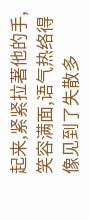起来,紧紧拉著他的手,笑容满面,语气热络得像见到了失散多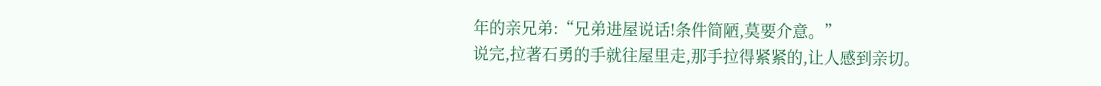年的亲兄弟:“兄弟进屋说话!条件简陋,莫要介意。”
说完,拉著石勇的手就往屋里走,那手拉得紧紧的,让人感到亲切。